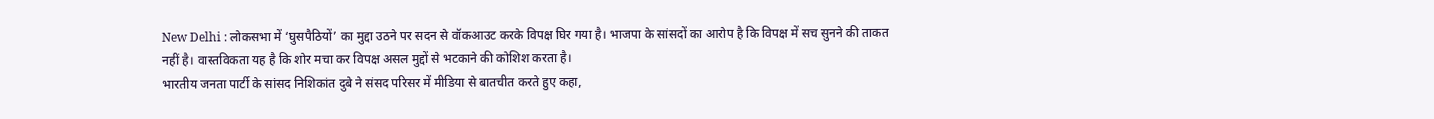New Delhi : लोकसभा में ‘घुसपैठियों’ का मुद्दा उठने पर सदन से वॉकआउट करके विपक्ष घिर गया है। भाजपा के सांसदों का आरोप है कि विपक्ष में सच सुनने की ताकत नहीं है। वास्तविकता यह है कि शोर मचा कर विपक्ष असल मुद्दों से भटकाने की कोशिश करता है।
भारतीय जनता पार्टी के सांसद निशिकांत दुबे ने संसद परिसर में मीडिया से बातचीत करते हुए कहा,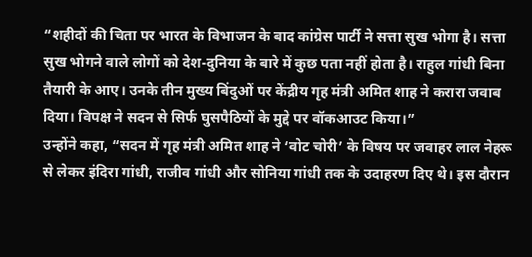“शहीदों की चिता पर भारत के विभाजन के बाद कांग्रेस पार्टी ने सत्ता सुख भोगा है। सत्ता सुख भोगने वाले लोगों को देश-दुनिया के बारे में कुछ पता नहीं होता है। राहुल गांधी बिना तैयारी के आए। उनके तीन मुख्य बिंदुओं पर केंद्रीय गृह मंत्री अमित शाह ने करारा जवाब दिया। विपक्ष ने सदन से सिर्फ घुसपैठियों के मुद्दे पर वॉकआउट किया।”
उन्होंने कहा, “सदन में गृह मंत्री अमित शाह ने ‘वोट चोरी’ के विषय पर जवाहर लाल नेहरू से लेकर इंदिरा गांधी, राजीव गांधी और सोनिया गांधी तक के उदाहरण दिए थे। इस दौरान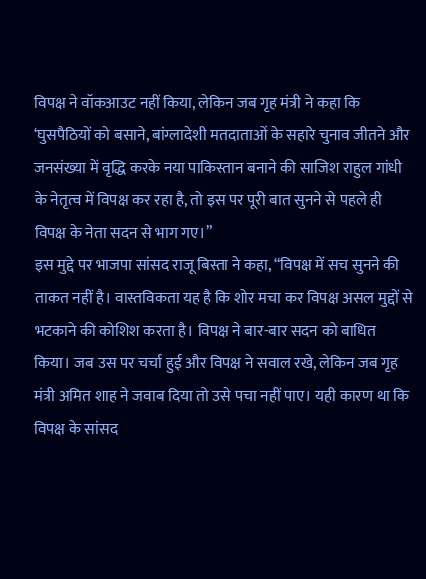विपक्ष ने वॉकआउट नहीं किया, लेकिन जब गृह मंत्री ने कहा कि ‘घुसपैठियों को बसाने, बांग्लादेशी मतदाताओं के सहारे चुनाव जीतने और जनसंख्या में वृद्धि करके नया पाकिस्तान बनाने की साजिश राहुल गांधी के नेतृत्व में विपक्ष कर रहा है, तो इस पर पूरी बात सुनने से पहले ही विपक्ष के नेता सदन से भाग गए।”
इस मुद्दे पर भाजपा सांसद राजू बिस्ता ने कहा, “विपक्ष में सच सुनने की ताकत नहीं है। वास्तविकता यह है कि शोर मचा कर विपक्ष असल मुद्दों से भटकाने की कोशिश करता है। विपक्ष ने बार-बार सदन को बाधित किया। जब उस पर चर्चा हुई और विपक्ष ने सवाल रखे, लेकिन जब गृह मंत्री अमित शाह ने जवाब दिया तो उसे पचा नहीं पाए। यही कारण था कि विपक्ष के सांसद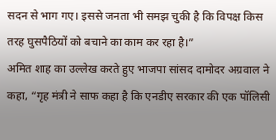सदन से भाग गए। इससे जनता भी समझ चुकी है कि विपक्ष किस तरह घुसपैठियों को बचाने का काम कर रहा है।”
अमित शाह का उल्लेख करते हुए भाजपा सांसद दामोदर अग्रवाल ने कहा, “गृह मंत्री ने साफ कहा है कि एनडीए सरकार की एक पॉलिसी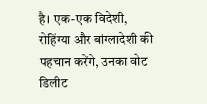है। एक-एक विदेशी, रोहिंग्या और बांग्लादेशी की पहचान करेंगे, उनका वोट डिलीट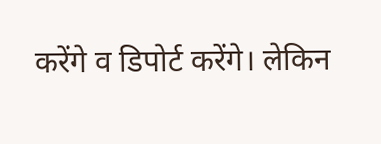करेंगे व डिपोर्ट करेंगे। लेकिन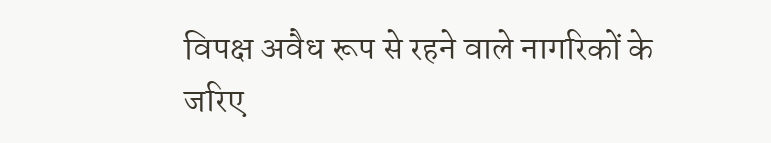विपक्ष अवैध रूप से रहने वाले नागरिकों के जरिए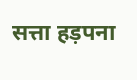सत्ता हड़पना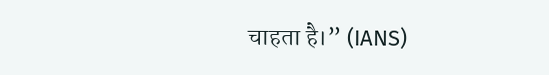चाहता है।” (IANS)